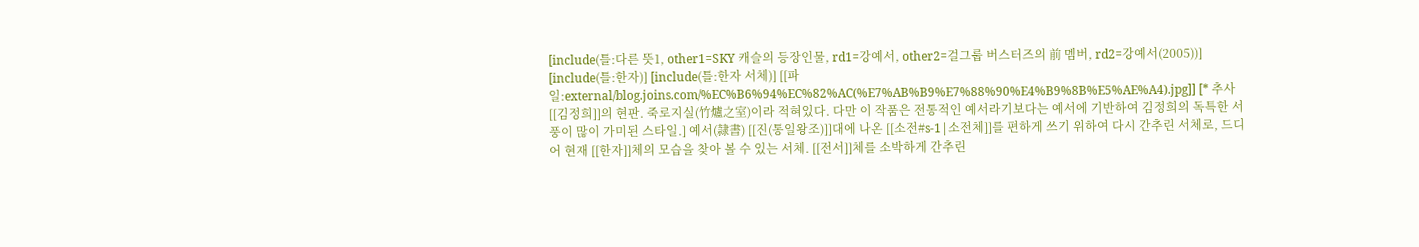[include(틀:다른 뜻1, other1=SKY 캐슬의 등장인물, rd1=강예서, other2=걸그룹 버스터즈의 前 멤버, rd2=강예서(2005))] [include(틀:한자)] [include(틀:한자 서체)] [[파일:external/blog.joins.com/%EC%B6%94%EC%82%AC(%E7%AB%B9%E7%88%90%E4%B9%8B%E5%AE%A4).jpg]] [* 추사 [[김정희]]의 현판. 죽로지실(竹爐之室)이라 적혀있다. 다만 이 작품은 전통적인 예서라기보다는 예서에 기반하여 김정희의 독특한 서풍이 많이 가미된 스타일.] 예서(隷書) [[진(통일왕조)]]대에 나온 [[소전#s-1|소전체]]를 편하게 쓰기 위하여 다시 간추린 서체로, 드디어 현재 [[한자]]체의 모습을 찾아 볼 수 있는 서체. [[전서]]체를 소박하게 간추린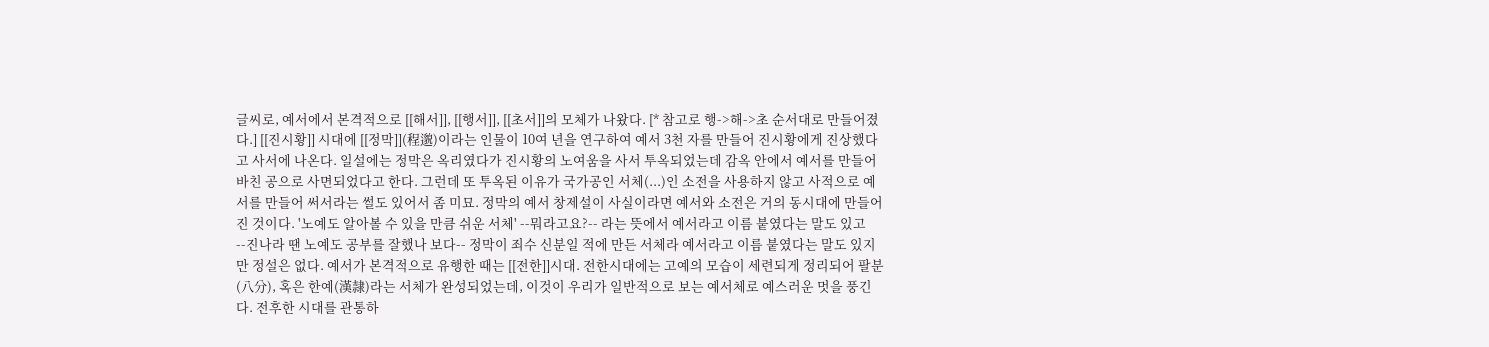글씨로, 예서에서 본격적으로 [[해서]], [[행서]], [[초서]]의 모체가 나왔다. [* 참고로 행->해->초 순서대로 만들어졌다.] [[진시황]] 시대에 [[정막]](程邈)이라는 인물이 10여 년을 연구하여 예서 3천 자를 만들어 진시황에게 진상했다고 사서에 나온다. 일설에는 정막은 옥리였다가 진시황의 노여움을 사서 투옥되었는데 감옥 안에서 예서를 만들어 바친 공으로 사면되었다고 한다. 그런데 또 투옥된 이유가 국가공인 서체(...)인 소전을 사용하지 않고 사적으로 예서를 만들어 써서라는 썰도 있어서 좀 미묘. 정막의 예서 창제설이 사실이라면 예서와 소전은 거의 동시대에 만들어진 것이다. '노예도 알아볼 수 있을 만큼 쉬운 서체' --뭐라고요?-- 라는 뜻에서 예서라고 이름 붙였다는 말도 있고 --진나라 땐 노예도 공부를 잘했나 보다-- 정막이 죄수 신분일 적에 만든 서체라 예서라고 이름 붙였다는 말도 있지만 정설은 없다. 예서가 본격적으로 유행한 때는 [[전한]]시대. 전한시대에는 고예의 모습이 세련되게 정리되어 팔분(八分), 혹은 한예(漢隷)라는 서체가 완성되었는데, 이것이 우리가 일반적으로 보는 예서체로 예스러운 멋을 풍긴다. 전후한 시대를 관통하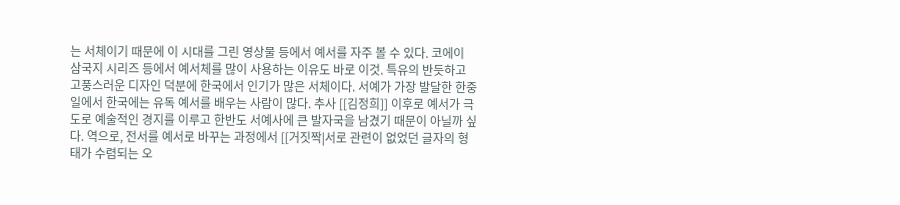는 서체이기 때문에 이 시대를 그린 영상물 등에서 예서를 자주 볼 수 있다. 코에이 삼국지 시리즈 등에서 예서체를 많이 사용하는 이유도 바로 이것. 특유의 반듯하고 고풍스러운 디자인 덕분에 한국에서 인기가 많은 서체이다. 서예가 가장 발달한 한중일에서 한국에는 유독 예서를 배우는 사람이 많다. 추사 [[김정희]] 이후로 예서가 극도로 예술적인 경지를 이루고 한반도 서예사에 큰 발자국을 남겼기 때문이 아닐까 싶다. 역으로, 전서를 예서로 바꾸는 과정에서 [[거짓짝|서로 관련이 없었던 글자의 형태가 수렴되는 오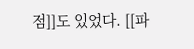점]]도 있었다. [[파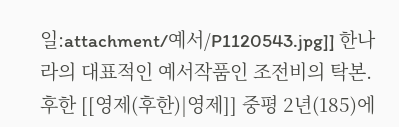일:attachment/예서/P1120543.jpg]] 한나라의 대표적인 예서작품인 조전비의 탁본. 후한 [[영제(후한)|영제]] 중평 2년(185)에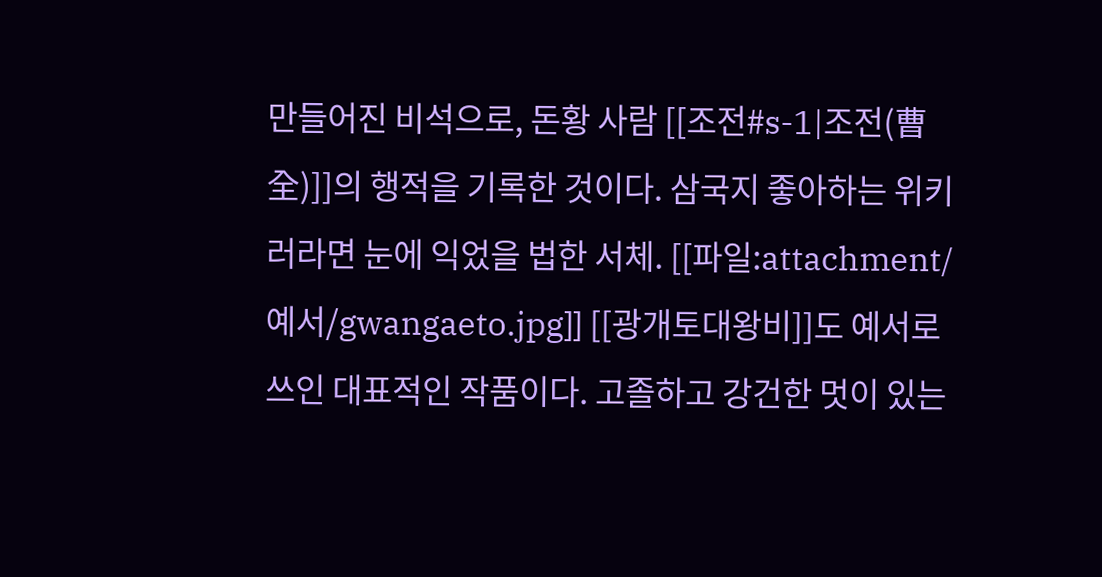만들어진 비석으로, 돈황 사람 [[조전#s-1|조전(曹全)]]의 행적을 기록한 것이다. 삼국지 좋아하는 위키러라면 눈에 익었을 법한 서체. [[파일:attachment/예서/gwangaeto.jpg]] [[광개토대왕비]]도 예서로 쓰인 대표적인 작품이다. 고졸하고 강건한 멋이 있는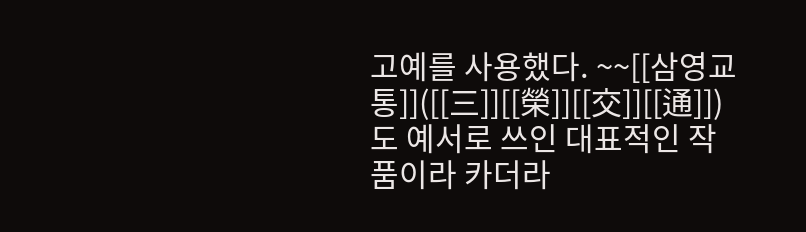고예를 사용했다. ~~[[삼영교통]]([[三]][[榮]][[交]][[通]])도 예서로 쓰인 대표적인 작품이라 카더라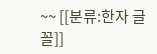~~ [[분류:한자 글꼴]]